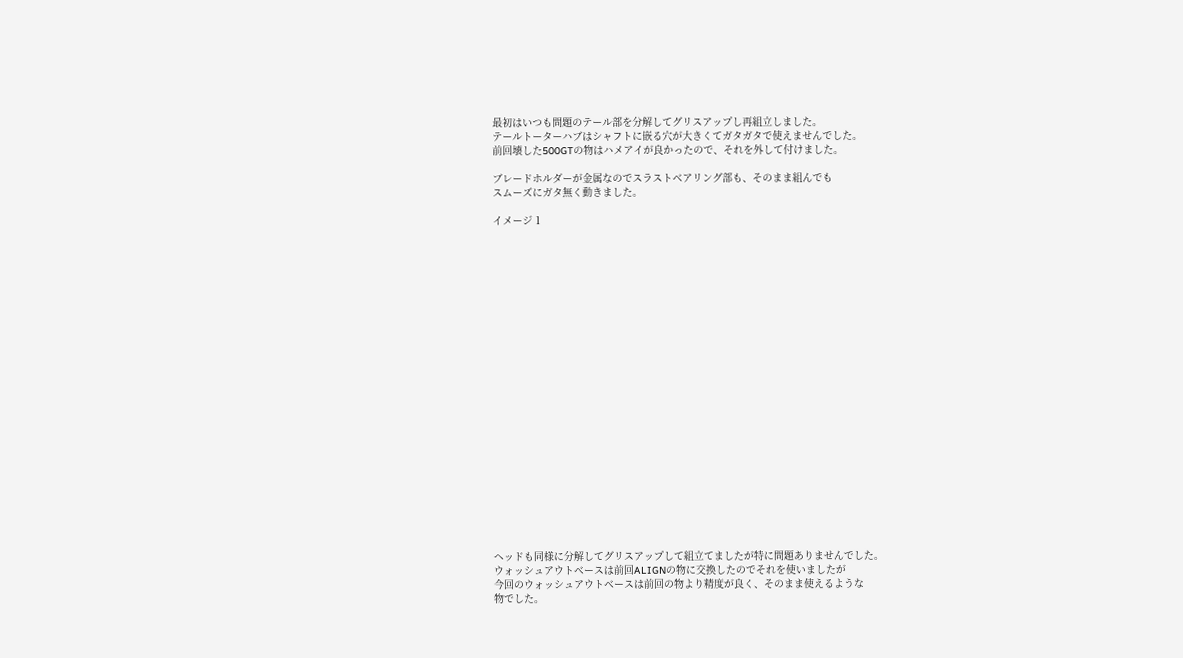最初はいつも問題のテール部を分解してグリスアップし再組立しました。
テールトーターハブはシャフトに嵌る穴が大きくてガタガタで使えませんでした。
前回壊した500GTの物はハメアイが良かったので、それを外して付けました。

ブレードホルダーが金属なのでスラストベアリング部も、そのまま組んでも
スムーズにガタ無く動きました。

イメージ 1























ヘッドも同様に分解してグリスアップして組立てましたが特に問題ありませんでした。
ウォッシュアウトベースは前回ALIGNの物に交換したのでそれを使いましたが
今回のウォッシュアウトベースは前回の物より精度が良く、そのまま使えるような
物でした。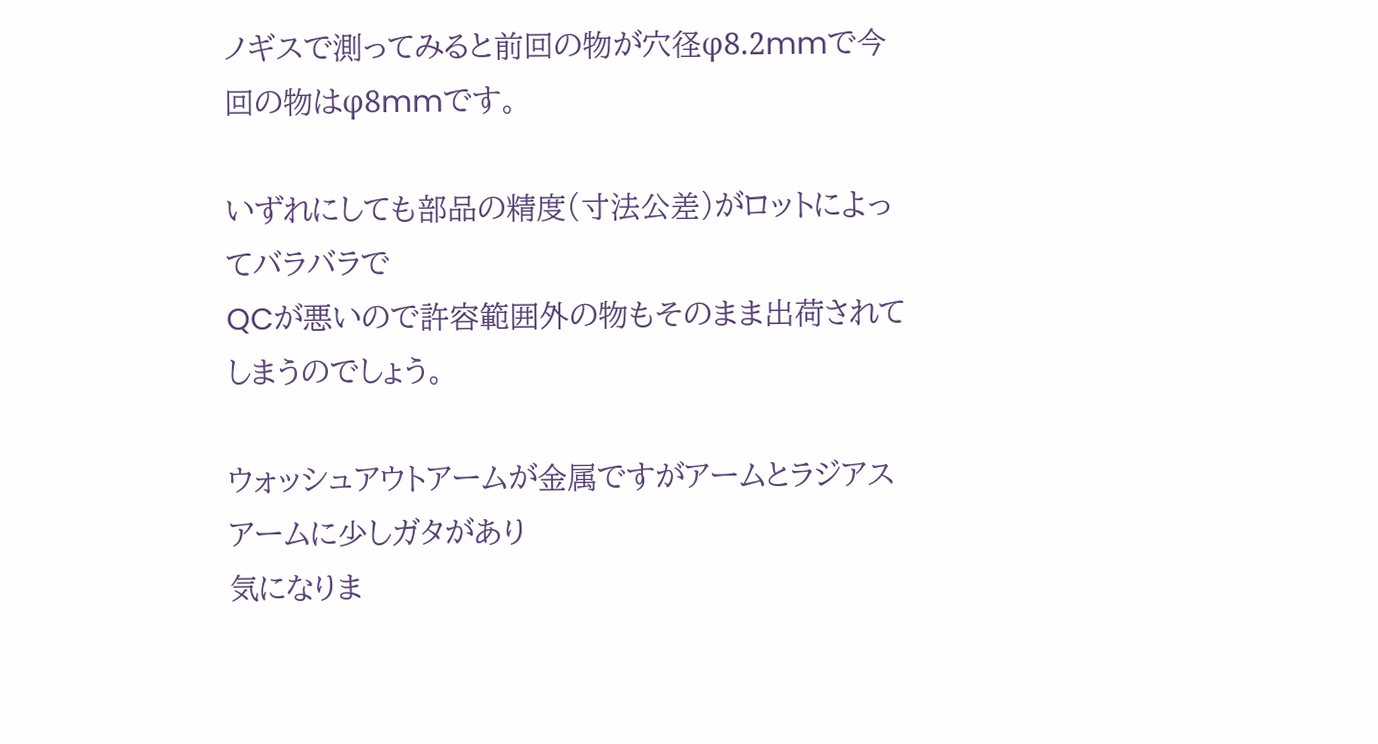ノギスで測ってみると前回の物が穴径φ8.2mmで今回の物はφ8mmです。

いずれにしても部品の精度(寸法公差)がロットによってバラバラで
QCが悪いので許容範囲外の物もそのまま出荷されてしまうのでしょう。

ウォッシュアウトアームが金属ですがアームとラジアスアームに少しガタがあり
気になりま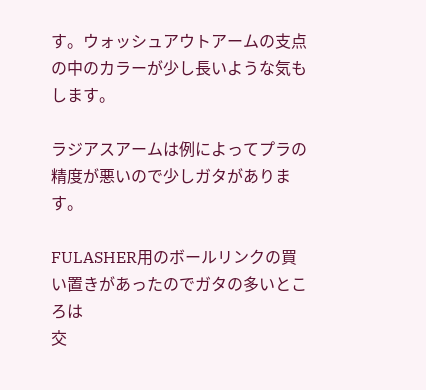す。ウォッシュアウトアームの支点の中のカラーが少し長いような気もします。

ラジアスアームは例によってプラの精度が悪いので少しガタがあります。

FULASHER用のボールリンクの買い置きがあったのでガタの多いところは
交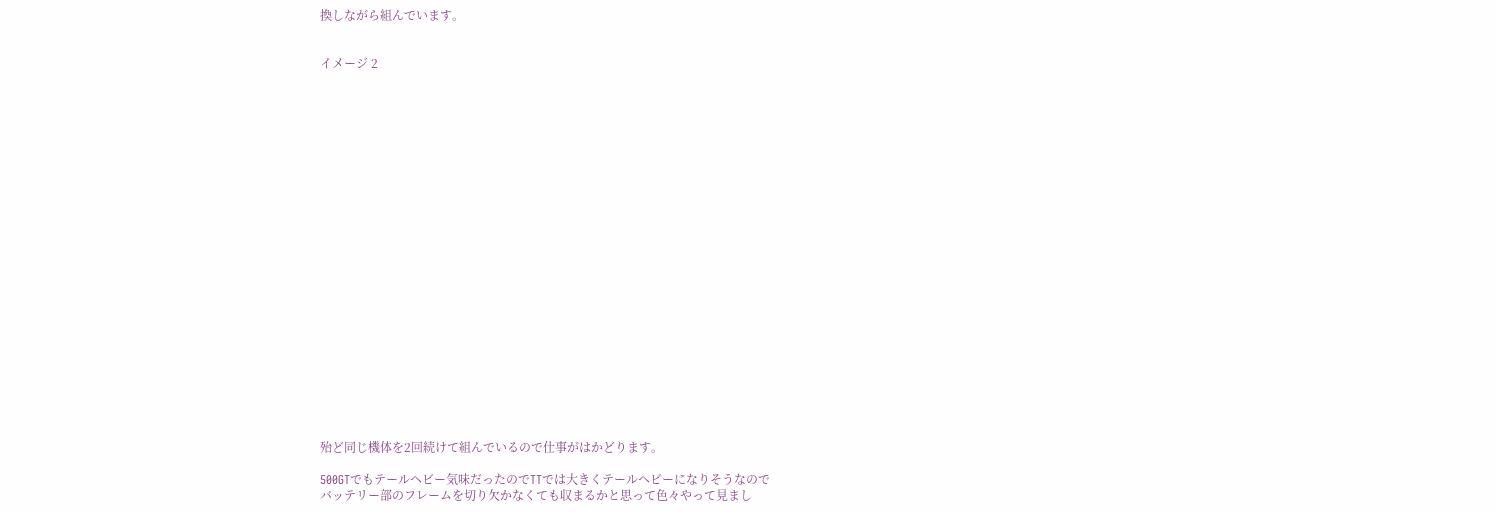換しながら組んでいます。


イメージ 2























殆ど同じ機体を2回続けて組んでいるので仕事がはかどります。

500GTでもテールヘビー気味だったのでTTでは大きくテールヘビーになりそうなので
バッテリー部のフレームを切り欠かなくても収まるかと思って色々やって見まし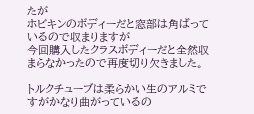たが
ホビキンのボディーだと窓部は角ばっているので収まりますが
今回購入したクラスボディーだと全然収まらなかったので再度切り欠きました。

トルクチューブは柔らかい生のアルミですがかなり曲がっているの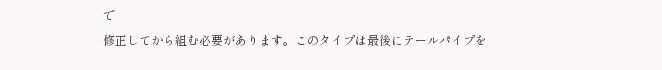で
修正してから組む必要があります。このタイプは最後にテールパイプを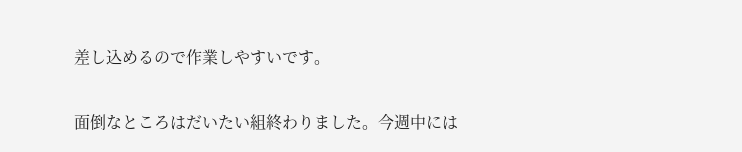差し込めるので作業しやすいです。

面倒なところはだいたい組終わりました。今週中には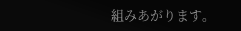組みあがります。